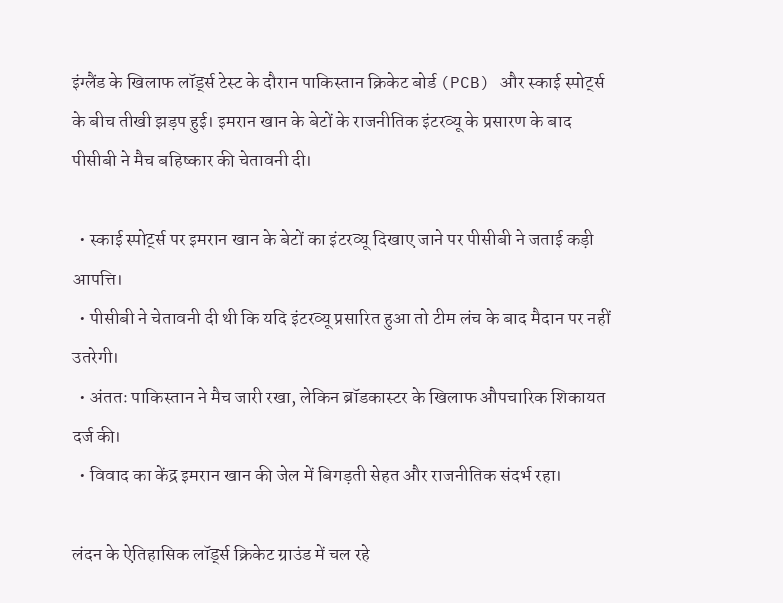इंग्लैंड के खिलाफ लॉर्ड्स टेस्ट के दौरान पाकिस्तान क्रिकेट बोर्ड (PCB) और स्काई स्पोर्ट्स के बीच तीखी झड़प हुई। इमरान खान के बेटों के राजनीतिक इंटरव्यू के प्रसारण के बाद पीसीबी ने मैच बहिष्कार की चेतावनी दी।

  • स्काई स्पोर्ट्स पर इमरान खान के बेटों का इंटरव्यू दिखाए जाने पर पीसीबी ने जताई कड़ी आपत्ति।
  • पीसीबी ने चेतावनी दी थी कि यदि इंटरव्यू प्रसारित हुआ तो टीम लंच के बाद मैदान पर नहीं उतरेगी।
  • अंततः पाकिस्तान ने मैच जारी रखा, लेकिन ब्रॉडकास्टर के खिलाफ औपचारिक शिकायत दर्ज की।
  • विवाद का केंद्र इमरान खान की जेल में बिगड़ती सेहत और राजनीतिक संदर्भ रहा।

लंदन के ऐतिहासिक लॉर्ड्स क्रिकेट ग्राउंड में चल रहे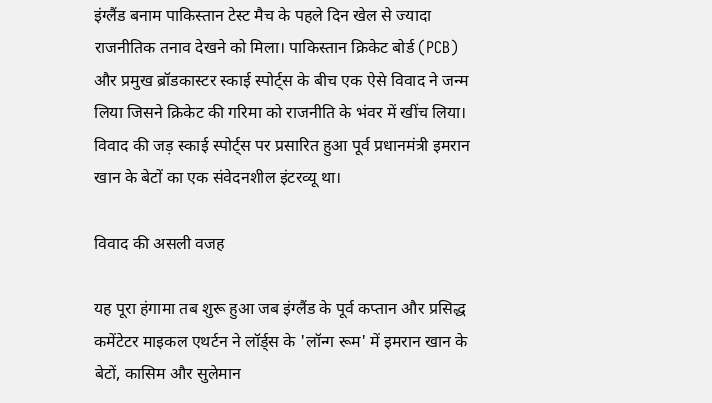इंग्लैंड बनाम पाकिस्तान टेस्ट मैच के पहले दिन खेल से ज्यादा राजनीतिक तनाव देखने को मिला। पाकिस्तान क्रिकेट बोर्ड (PCB) और प्रमुख ब्रॉडकास्टर स्काई स्पोर्ट्स के बीच एक ऐसे विवाद ने जन्म लिया जिसने क्रिकेट की गरिमा को राजनीति के भंवर में खींच लिया। विवाद की जड़ स्काई स्पोर्ट्स पर प्रसारित हुआ पूर्व प्रधानमंत्री इमरान खान के बेटों का एक संवेदनशील इंटरव्यू था।

विवाद की असली वजह

यह पूरा हंगामा तब शुरू हुआ जब इंग्लैंड के पूर्व कप्तान और प्रसिद्ध कमेंटेटर माइकल एथर्टन ने लॉर्ड्स के 'लॉन्ग रूम' में इमरान खान के बेटों, कासिम और सुलेमान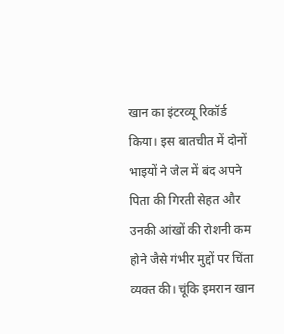खान का इंटरव्यू रिकॉर्ड किया। इस बातचीत में दोनों भाइयों ने जेल में बंद अपने पिता की गिरती सेहत और उनकी आंखों की रोशनी कम होने जैसे गंभीर मुद्दों पर चिंता व्यक्त की। चूंकि इमरान खान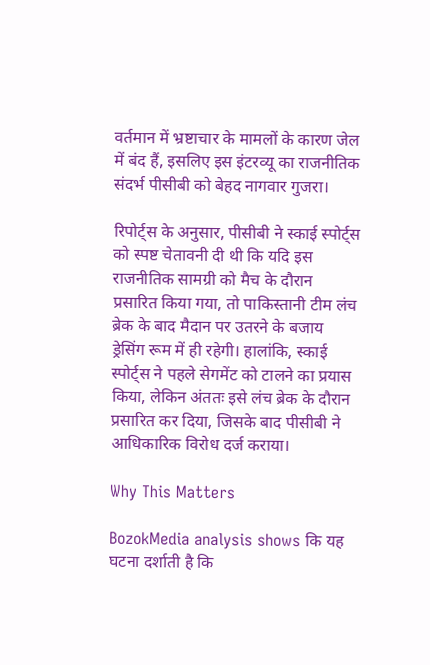वर्तमान में भ्रष्टाचार के मामलों के कारण जेल में बंद हैं, इसलिए इस इंटरव्यू का राजनीतिक संदर्भ पीसीबी को बेहद नागवार गुजरा।

रिपोर्ट्स के अनुसार, पीसीबी ने स्काई स्पोर्ट्स को स्पष्ट चेतावनी दी थी कि यदि इस राजनीतिक सामग्री को मैच के दौरान प्रसारित किया गया, तो पाकिस्तानी टीम लंच ब्रेक के बाद मैदान पर उतरने के बजाय ड्रेसिंग रूम में ही रहेगी। हालांकि, स्काई स्पोर्ट्स ने पहले सेगमेंट को टालने का प्रयास किया, लेकिन अंततः इसे लंच ब्रेक के दौरान प्रसारित कर दिया, जिसके बाद पीसीबी ने आधिकारिक विरोध दर्ज कराया।

Why This Matters

BozokMedia analysis shows कि यह घटना दर्शाती है कि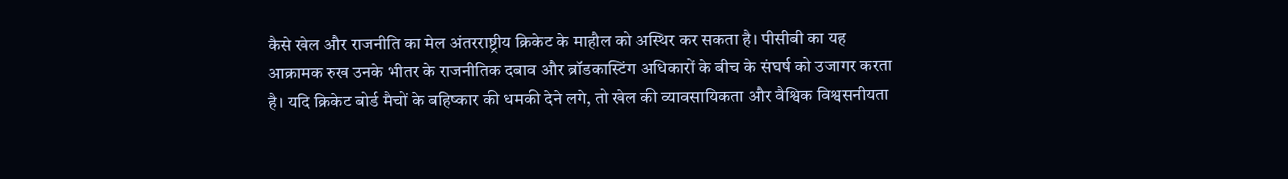कैसे खेल और राजनीति का मेल अंतरराष्ट्रीय क्रिकेट के माहौल को अस्थिर कर सकता है। पीसीबी का यह आक्रामक रुख उनके भीतर के राजनीतिक दबाव और ब्रॉडकास्टिंग अधिकारों के बीच के संघर्ष को उजागर करता है। यदि क्रिकेट बोर्ड मैचों के बहिष्कार की धमकी देने लगे, तो खेल की व्यावसायिकता और वैश्विक विश्वसनीयता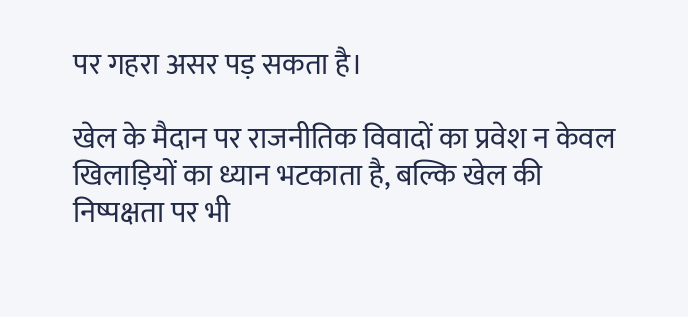पर गहरा असर पड़ सकता है।

खेल के मैदान पर राजनीतिक विवादों का प्रवेश न केवल खिलाड़ियों का ध्यान भटकाता है, बल्कि खेल की निष्पक्षता पर भी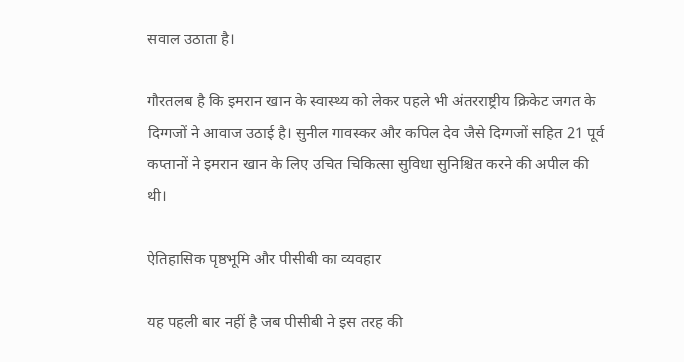सवाल उठाता है।

गौरतलब है कि इमरान खान के स्वास्थ्य को लेकर पहले भी अंतरराष्ट्रीय क्रिकेट जगत के दिग्गजों ने आवाज उठाई है। सुनील गावस्कर और कपिल देव जैसे दिग्गजों सहित 21 पूर्व कप्तानों ने इमरान खान के लिए उचित चिकित्सा सुविधा सुनिश्चित करने की अपील की थी।

ऐतिहासिक पृष्ठभूमि और पीसीबी का व्यवहार

यह पहली बार नहीं है जब पीसीबी ने इस तरह की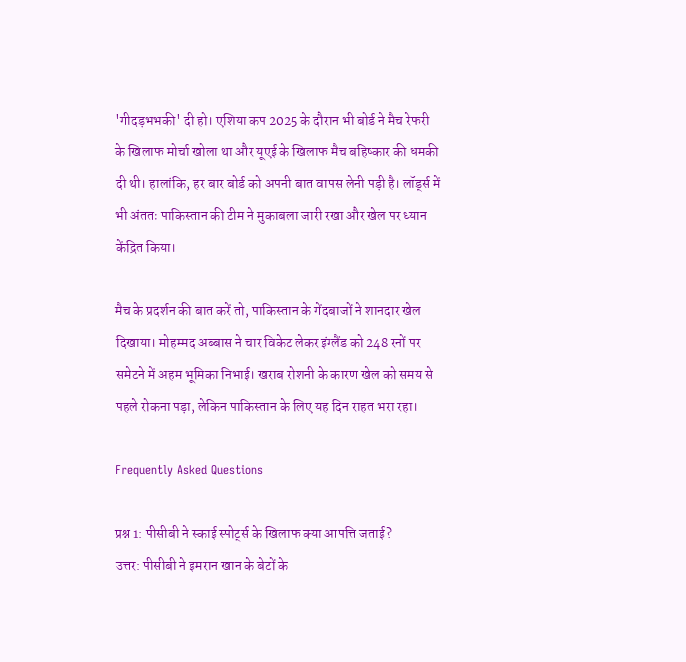'गीदड़भभकी' दी हो। एशिया कप 2025 के दौरान भी बोर्ड ने मैच रेफरी के खिलाफ मोर्चा खोला था और यूएई के खिलाफ मैच बहिष्कार की धमकी दी थी। हालांकि, हर बार बोर्ड को अपनी बात वापस लेनी पड़ी है। लॉर्ड्स में भी अंततः पाकिस्तान की टीम ने मुकाबला जारी रखा और खेल पर ध्यान केंद्रित किया।

मैच के प्रदर्शन की बात करें तो, पाकिस्तान के गेंदबाजों ने शानदार खेल दिखाया। मोहम्मद अब्बास ने चार विकेट लेकर इंग्लैंड को 248 रनों पर समेटने में अहम भूमिका निभाई। खराब रोशनी के कारण खेल को समय से पहले रोकना पड़ा, लेकिन पाकिस्तान के लिए यह दिन राहत भरा रहा।

Frequently Asked Questions

प्रश्न 1: पीसीबी ने स्काई स्पोर्ट्स के खिलाफ क्या आपत्ति जताई?
उत्तर: पीसीबी ने इमरान खान के बेटों के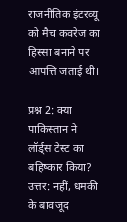राजनीतिक इंटरव्यू को मैच कवरेज का हिस्सा बनाने पर आपत्ति जताई थी।

प्रश्न 2: क्या पाकिस्तान ने लॉर्ड्स टेस्ट का बहिष्कार किया?
उत्तर: नहीं, धमकी के बावजूद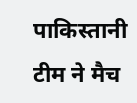पाकिस्तानी टीम ने मैच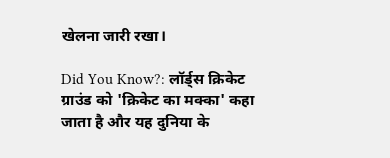खेलना जारी रखा।

Did You Know?: लॉर्ड्स क्रिकेट ग्राउंड को 'क्रिकेट का मक्का' कहा जाता है और यह दुनिया के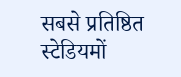सबसे प्रतिष्ठित स्टेडियमों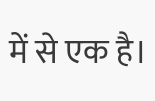में से एक है।